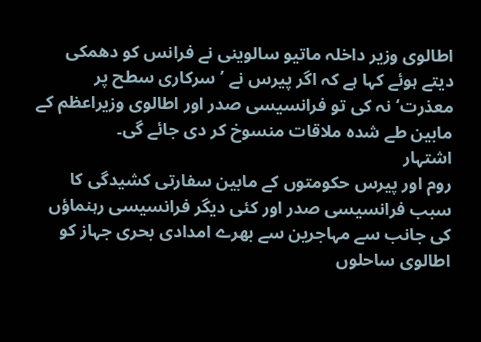اطالوی وزیر داخلہ ماتیو سالوینی نے فرانس کو دھمکی دیتے ہوئے کہا ہے کہ اگر پیرس نے ’سرکاری سطح پر معذرت‘ نہ کی تو فرانسیسی صدر اور اطالوی وزیراعظم کے مابین طے شدہ ملاقات منسوخ کر دی جائے گی۔
اشتہار
روم اور پیرس حکومتوں کے مابین سفارتی کشیدگی کا سبب فرانسیسی صدر اور کئی دیگر فرانسیسی رہنماؤں کی جانب سے مہاجرین سے بھرے امدادی بحری جہاز کو اطالوی ساحلوں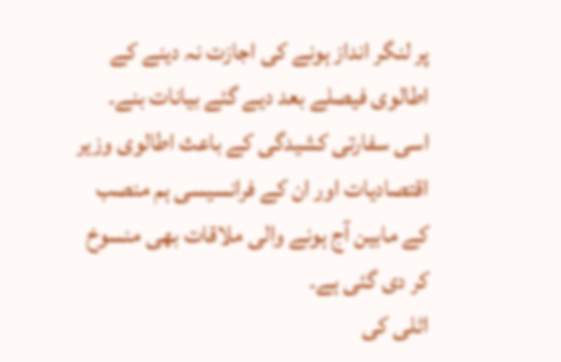پر لنگر انداز ہونے کی اجازت نہ دینے کے اطالوی فیصلے بعد دیے گئے بیانات بنے۔
اسی سفارتی کشیدگی کے باعث اطالوی وزیر اقتصادیات اور ان کے فرانسیسی ہم منصب کے مابین آج ہونے والی ملاقات بھی منسوخ کر دی گئی ہے۔
اٹلی کی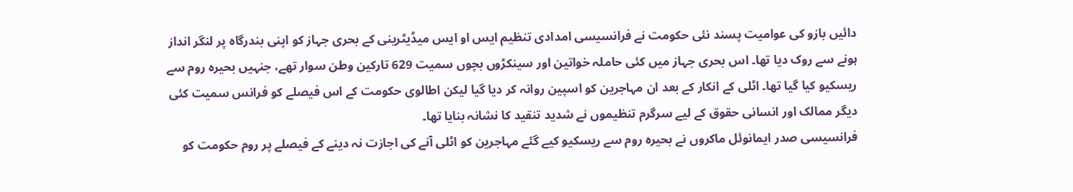دائیں بازو کی عوامیت پسند نئی حکومت نے فرانسیسی امدادی تنظیم ایس او ایس میڈیٹرینی کے بحری جہاز کو اپنی بندرگاہ پر لنگر انداز ہونے سے روک دیا تھا۔ اس بحری جہاز میں کئی حاملہ خواتین اور سینکڑوں بچوں سمیت 629 تارکین وطن سوار تھے، جنہیں بحیرہ روم سے ریسکیو کیا گیا تھا۔ اٹلی کے انکار کے بعد ان مہاجرین کو اسپین روانہ کر دیا گیا لیکن اطالوی حکومت کے اس فیصلے کو فرانس سمیت کئی دیگر ممالک اور انسانی حقوق کے لیے سرگرم تنظیموں نے شدید تنقید کا نشانہ بنایا تھا۔
فرانسیسی صدر ایمانوئل ماکروں نے بحیرہ روم سے ریسکیو کیے گئے مہاجرین کو اٹلی آنے کی اجازت نہ دینے کے فیصلے پر روم حکومت کو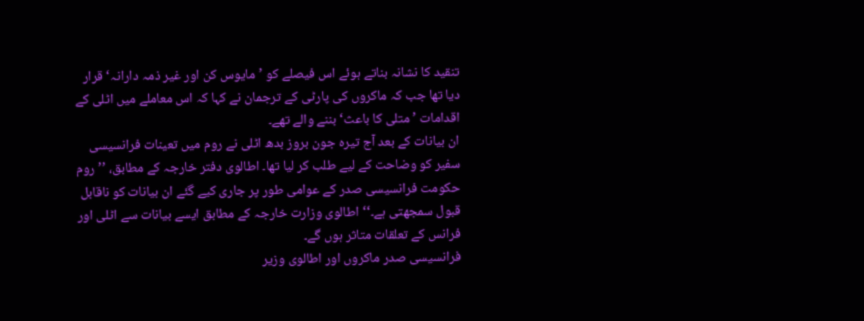تنقید کا نشانہ بناتے ہوئے اس فیصلے کو ’مایوس کن اور غیر ذمہ دارانہ‘ قرار دیا تھا جب کہ ماکروں کی پارٹی کے ترجمان نے کہا کہ اس معاملے میں اٹلی کے اقدامات ’متلی کا باعث‘ بننے والے تھے۔
ان بیانات کے بعد آج تیرہ جون بروز بدھ اٹلی نے روم میں تعینات فرانسیسی سفیر کو وضاحت کے لیے طلب کر لیا تھا۔ اطالوی دفتر خارجہ کے مطابق، ’’روم حکومت فرانسیسی صدر کے عوامی طور پر جاری کیے گئے ان بیانات کو ناقابل قبول سمجھتی ہے۔‘‘ اطالوی وزارت خارجہ کے مطابق ایسے بیانات سے اٹلی اور فرانس کے تعلقات متاثر ہوں گے۔
فرانسیسی صدر ماکروں اور اطالوی وزیر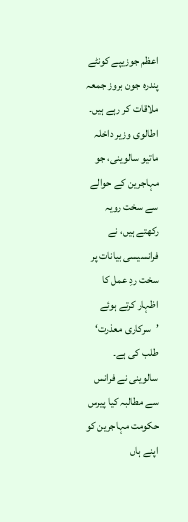اعظم جوزیپے کونٹے پندرہ جون بروز جمعہ ملاقات کر رہے ہیں۔ اطالوی وزیر داخلہ ماتیو سالوینی، جو مہاجرین کے حوالے سے سخت رویہ رکھتے ہیں، نے فرانسیسی بیانات پر سخت ردِ عمل کا اظہار کرتے ہوئے ’سرکاری معذرت‘ طلب کی ہے۔
سالوینی نے فرانس سے مطالبہ کیا پیرس حکومت مہاجرین کو اپنے ہاں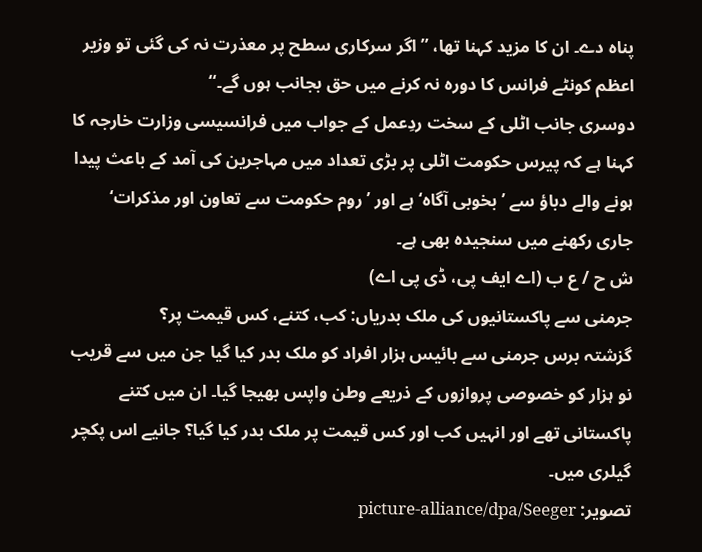پناہ دے۔ ان کا مزید کہنا تھا، ’’اگر سرکاری سطح پر معذرت نہ کی گئی تو وزیر اعظم کونٹے فرانس کا دورہ نہ کرنے میں حق بجانب ہوں گے۔‘‘
دوسری جانب اٹلی کے سخت ردِعمل کے جواب میں فرانسیسی وزارت خارجہ کا کہنا ہے کہ پیرس حکومت اٹلی پر بڑی تعداد میں مہاجرین کی آمد کے باعث پیدا ہونے والے دباؤ سے ’بخوبی آگاہ‘ ہے اور ’روم حکومت سے تعاون اور مذکرات‘ جاری رکھنے میں سنجیدہ بھی ہے۔
ش ح / ع ب (اے ایف پی، ڈی پی اے)
جرمنی سے پاکستانیوں کی ملک بدریاں: کب، کتنے، کس قیمت پر؟
گزشتہ برس جرمنی سے بائیس ہزار افراد کو ملک بدر کیا گیا جن میں سے قریب نو ہزار کو خصوصی پروازوں کے ذریعے وطن واپس بھیجا گیا۔ ان میں کتنے پاکستانی تھے اور انہیں کب اور کس قیمت پر ملک بدر کیا گیا؟ جانیے اس پکچر گیلری میں۔
تصویر: picture-alliance/dpa/Seeger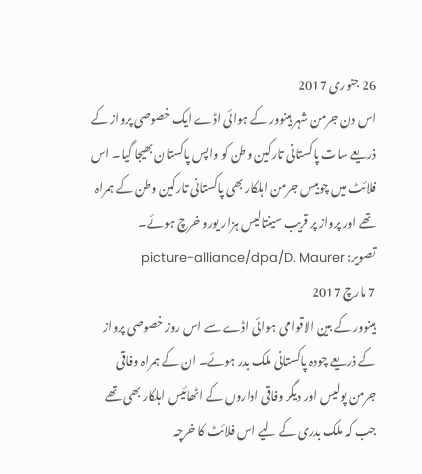26 جنوری 2017
اس دن جرمن شہر ہینوور کے ہوائی اڈے ایک خصوصی پرواز کے ذریعے سات پاکستانی تارکین وطن کو واپس پاکستان بھیجا گیا۔ اس فلائٹ میں چوبیس جرمن اہلکار بھی پاکستانی تارکین وطن کے ہمراہ تھے اور پرواز پر قریب سینتالیس ہزار یورو خرچ ہوئے۔
تصویر: picture-alliance/dpa/D. Maurer
7 مارچ 2017
ہینوور کے بین الاقوامی ہوائی اڈے سے اس روز خصوصی پرواز کے ذریعے چودہ پاکستانی ملک بدر ہوئے۔ ان کے ہمراہ وفاقی جرمن پولیس اور دیگر وفاقی اداروں کے اٹھائیس اہلکار بھی تھے جب کہ ملک بدری کے لیے اس فلائٹ کا خرچہ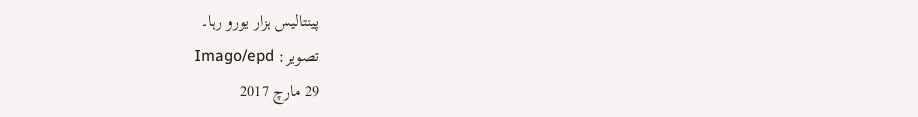پینتالیس ہزار یورو رہا۔
تصویر: Imago/epd
29 مارچ 2017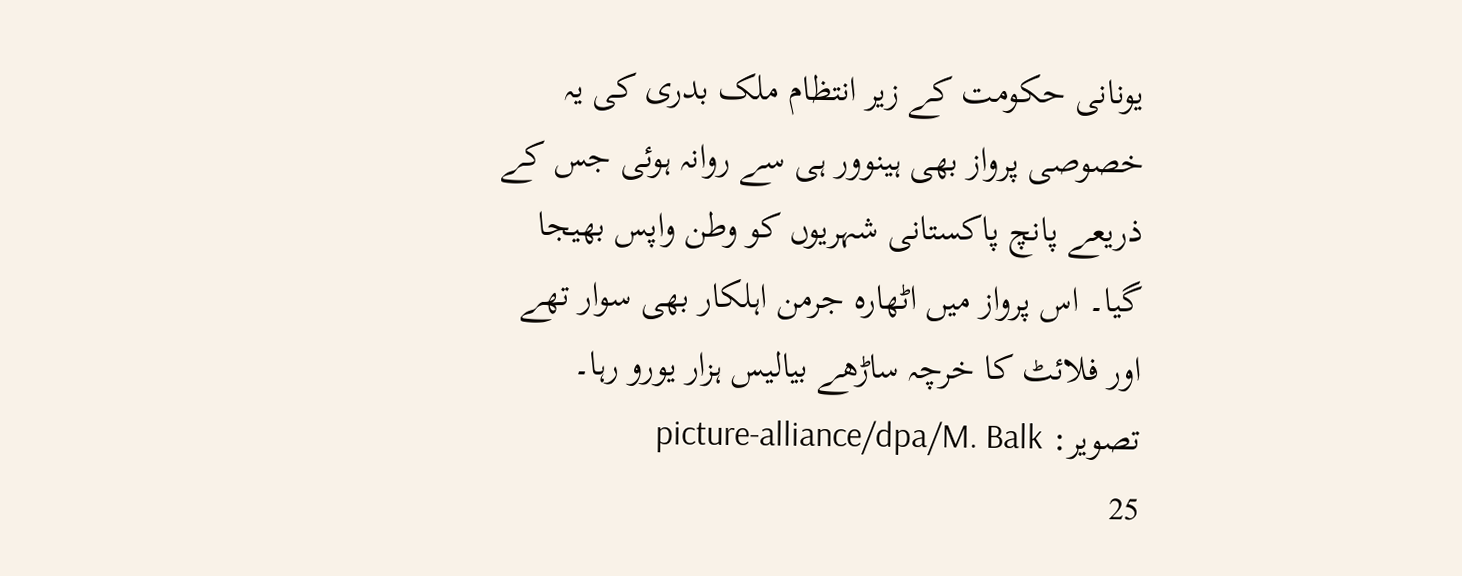یونانی حکومت کے زیر انتظام ملک بدری کی یہ خصوصی پرواز بھی ہینوور ہی سے روانہ ہوئی جس کے ذریعے پانچ پاکستانی شہریوں کو وطن واپس بھیجا گیا۔ اس پرواز میں اٹھارہ جرمن اہلکار بھی سوار تھے اور فلائٹ کا خرچہ ساڑھے بیالیس ہزار یورو رہا۔
تصویر: picture-alliance/dpa/M. Balk
25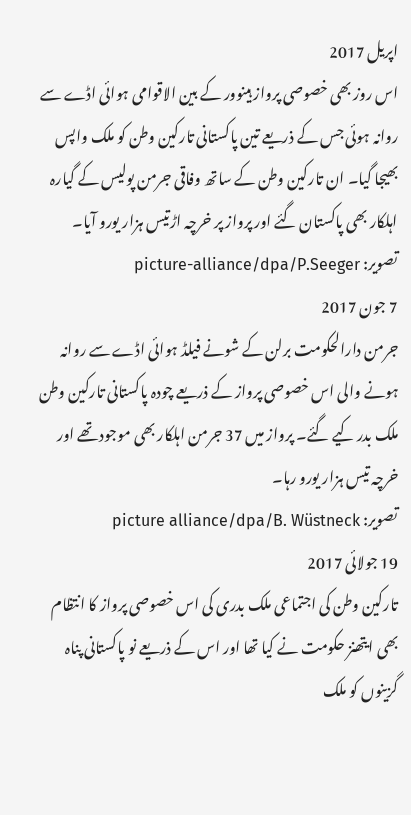اپریل 2017
اس روز بھی خصوصی پرواز ہینوور کے بین الاقوامی ہوائی اڈے سے روانہ ہوئی جس کے ذریعے تین پاکستانی تارکین وطن کو ملک واپس بھیجا گیا۔ ان تارکین وطن کے ساتھ وفاقی جرمن پولیس کے گیارہ اہلکار بھی پاکستان گئے اور پرواز پر خرچہ اڑتیس ہزار یورو آیا۔
تصویر: picture-alliance/dpa/P.Seeger
7 جون 2017
جرمن دارالحکومت برلن کے شونے فیلڈ ہوائی اڈے سے روانہ ہونے والی اس خصوصی پرواز کے ذریعے چودہ پاکستانی تارکین وطن ملک بدر کیے گئے۔ پرواز میں 37 جرمن اہلکار بھی موجود تھے اور خرچہ تیس ہزار یورو رہا۔
تصویر: picture alliance/dpa/B. Wüstneck
19 جولائی 2017
تارکین وطن کی اجتماعی ملک بدری کی اس خصوصی پرواز کا انتظام بھی ایتھنز حکومت نے کیا تھا اور اس کے ذریعے نو پاکستانی پناہ گزینوں کو ملک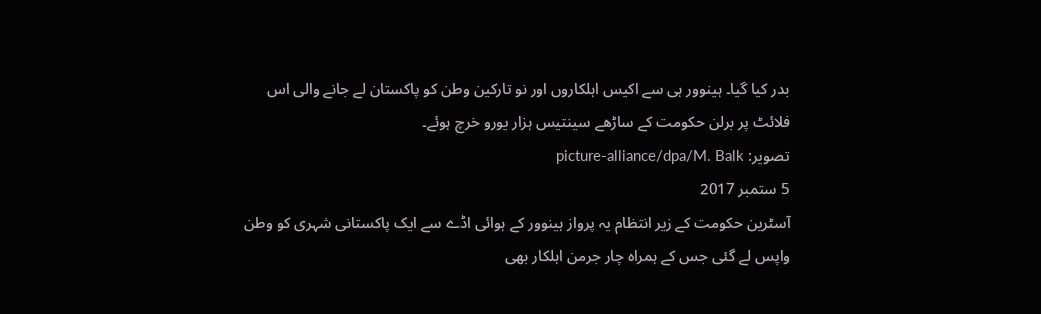بدر کیا گیا۔ ہینوور ہی سے اکیس اہلکاروں اور نو تارکین وطن کو پاکستان لے جانے والی اس فلائٹ پر برلن حکومت کے ساڑھے سینتیس ہزار یورو خرچ ہوئے۔
تصویر: picture-alliance/dpa/M. Balk
5 ستمبر 2017
آسٹرین حکومت کے زیر انتظام یہ پرواز ہینوور کے ہوائی اڈے سے ایک پاکستانی شہری کو وطن واپس لے گئی جس کے ہمراہ چار جرمن اہلکار بھی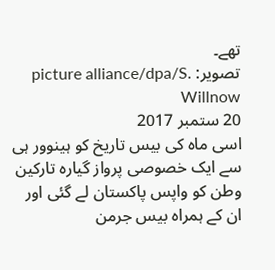تھے۔
تصویر: picture alliance/dpa/S. Willnow
20 ستمبر 2017
اسی ماہ کی بیس تاریخ کو ہینوور ہی سے ایک خصوصی پرواز گیارہ تارکین وطن کو واپس پاکستان لے گئی اور ان کے ہمراہ بیس جرمن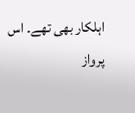اہلکار بھی تھے۔ اس پرواز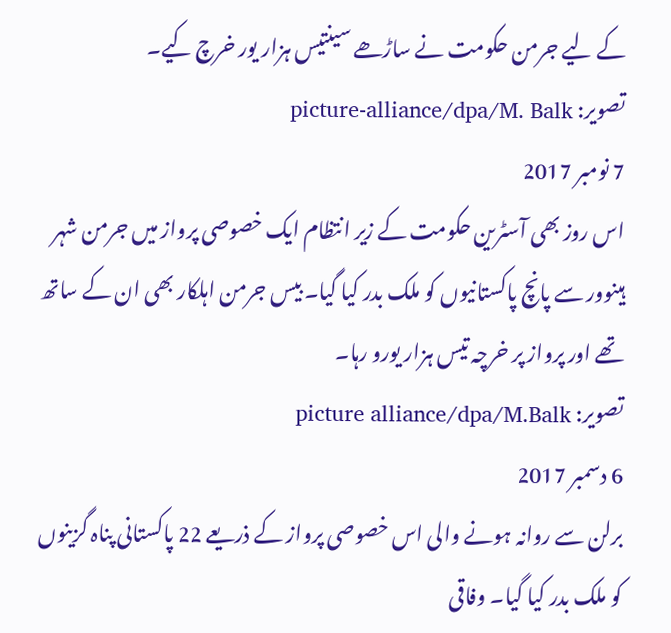کے لیے جرمن حکومت نے ساڑھے سینتیس ہزار یور خرچ کیے۔
تصویر: picture-alliance/dpa/M. Balk
7 نومبر 2017
اس روز بھی آسٹرین حکومت کے زیر انتظام ایک خصوصی پرواز میں جرمن شہر ہینوور سے پانچ پاکستانیوں کو ملک بدر کیا گیا۔ بیس جرمن اہلکار بھی ان کے ساتھ تھے اور پرواز پر خرچہ تیس ہزار یورو رہا۔
تصویر: picture alliance/dpa/M.Balk
6 دسمبر 2017
برلن سے روانہ ہونے والی اس خصوصی پرواز کے ذریعے 22 پاکستانی پناہ گزینوں کو ملک بدر کیا گیا۔ وفاقی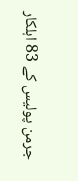جرمن پولیس کے 83 اہلکار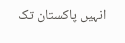انہیں پاکستان تک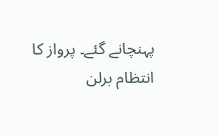پہنچانے گئے۔ پرواز کا انتظام برلن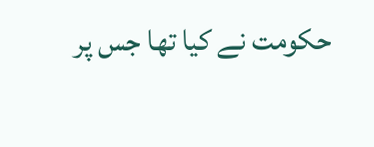حکومت نے کیا تھا جس پر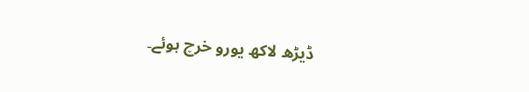ڈیڑھ لاکھ یورو خرچ ہوئے۔